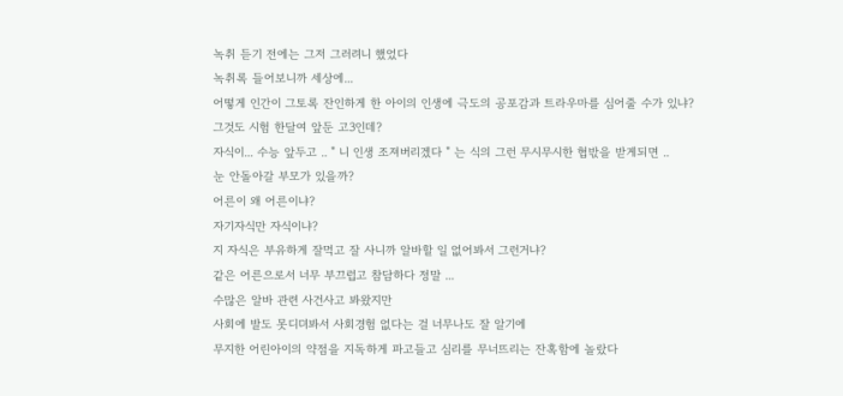녹취 듣기 전에는 그저 그러려니 했었다
녹취록 들어보니까 세상에...
어떻게 인간이 그토록 잔인하게 한 아이의 인생에 극도의 공포감과 트라우마를 심어줄 수가 있냐?
그것도 시험 한달여 앞둔 고3인데?
자식이... 수능 앞두고 .. " 니 인생 조져버리겠다 " 는 식의 그런 무시무시한 협밗을 받게되면 ..
눈 안돌아갈 부모가 있을까?
어른이 왜 어른이냐?
자기자식만 자식이냐?
지 자식은 부유하게 잘먹고 잘 사니까 알바할 일 없어봐서 그런거냐?
같은 어른으로서 너무 부끄럽고 참담하다 정말 ...
수많은 알바 관련 사건사고 봐왔지만
사회에 발도 못디뎌봐서 사회경험 없다는 걸 너무나도 잘 알기에
무지한 어린아이의 약점을 지독하게 파고들고 심리를 무너뜨리는 잔혹함에 놀랐다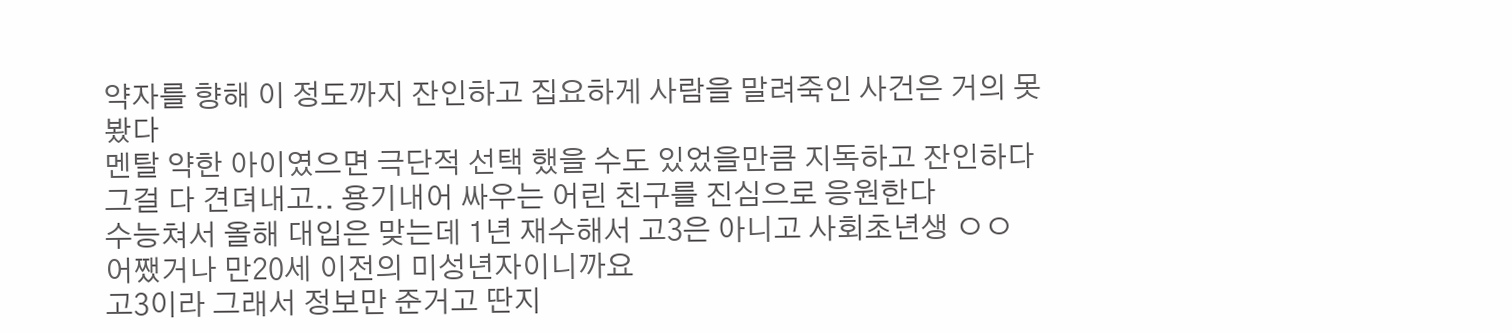약자를 향해 이 정도까지 잔인하고 집요하게 사람을 말려죽인 사건은 거의 못봤다
멘탈 약한 아이였으면 극단적 선택 했을 수도 있었을만큼 지독하고 잔인하다
그걸 다 견뎌내고.. 용기내어 싸우는 어린 친구를 진심으로 응원한다
수능쳐서 올해 대입은 맞는데 1년 재수해서 고3은 아니고 사회초년생 ㅇㅇ
어쨌거나 만20세 이전의 미성년자이니까요
고3이라 그래서 정보만 준거고 딴지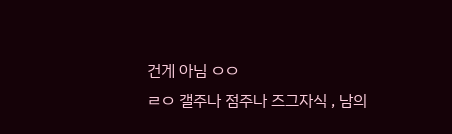건게 아님 ㅇㅇ
ㄹㅇ 갤주나 점주나 즈그자식 , 남의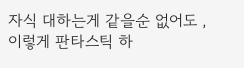자식 대하는게 같을순 없어도 ,이렇게 판타스틱 하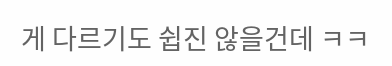게 다르기도 쉽진 않을건데 ㅋㅋ